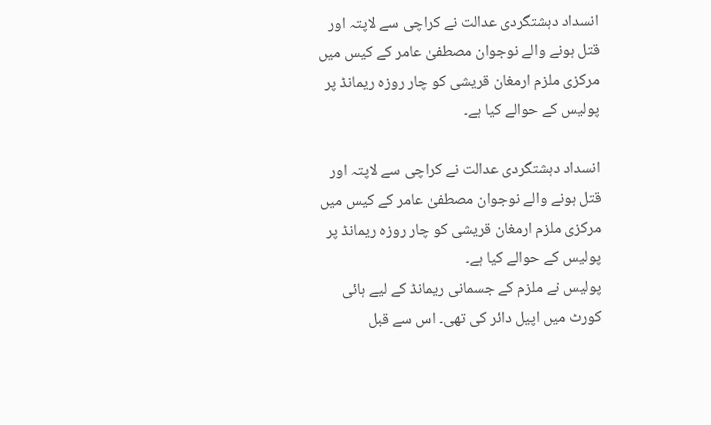انسداد دہشتگردی عدالت نے کراچی سے لاپتہ اور قتل ہونے والے نوجوان مصطفیٰ عامر کے کیس میں مرکزی ملزم ارمغان قریشی کو چار روزہ ریمانڈ پر پولیس کے حوالے کیا ہے۔

انسداد دہشتگردی عدالت نے کراچی سے لاپتہ اور قتل ہونے والے نوجوان مصطفیٰ عامر کے کیس میں مرکزی ملزم ارمغان قریشی کو چار روزہ ریمانڈ پر پولیس کے حوالے کیا ہے۔
پولیس نے ملزم کے جسمانی ریمانڈ کے لیے ہائی کورٹ میں اپیل دائر کی تھی۔ اس سے قبل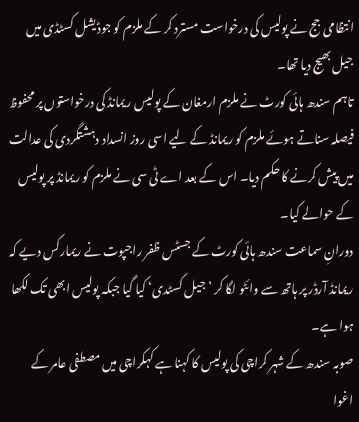انتظامی جج نے پولیس کی درخواست مسترد کر کے ملزم کو جوڈیشل کسٹڈی میں جیل بھیج دیا تھا۔
تاہم سندھ ہائی کورٹ نے ملزم ارمغان کے پولیس ریمانڈ کی درخواستوں پر محفوظ فیصلہ سناتے ہوئے ملزم کو ریمانڈ کے لیے اسی روز انسداد دہشتگردی کی عدالت میں پیش کرنے کا حکم دیا۔ اس کے بعد اے ٹی سی نے ملزم کو ریمانڈ پر پولیس کے حوالے کیا۔
دورانِ سماعت سندھ ہائی کورٹ کے جسٹس ظفر راجپوت نے ریمارکس دیے کہ ریمانڈ آرڈر پر ہاتھ سے وائٹو لگا کر ’جیل کسٹدی‘ کیا گیا جبکہ پولیس ابھی تک لکھا ہوا ہے۔
صوبہ سندھ کے شہر کراچی کی پولیس کا کہنا ہے کہکراچی میں مصطفی عامر کے اغوا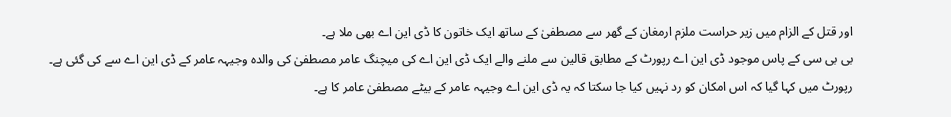اور قتل کے الزام میں زیر حراست ملزم ارمغان کے گھر سے مصطفیٰ کے ساتھ ایک خاتون کا ڈی این اے بھی ملا ہے۔
بی بی سی کے پاس موجود ڈی این اے رپورٹ کے مطابق قالین سے ملنے والے ایک ڈی این اے کی میچنگ عامر مصطفیٰ کی والدہ وجیہہ عامر کے ڈی این اے سے کی گئی ہے۔ رپورٹ میں کہا گیا کہ اس امکان کو رد نہیں کیا جا سکتا کہ یہ ڈی این اے وجیہہ عامر کے بیٹے مصطفیٰ عامر کا ہے۔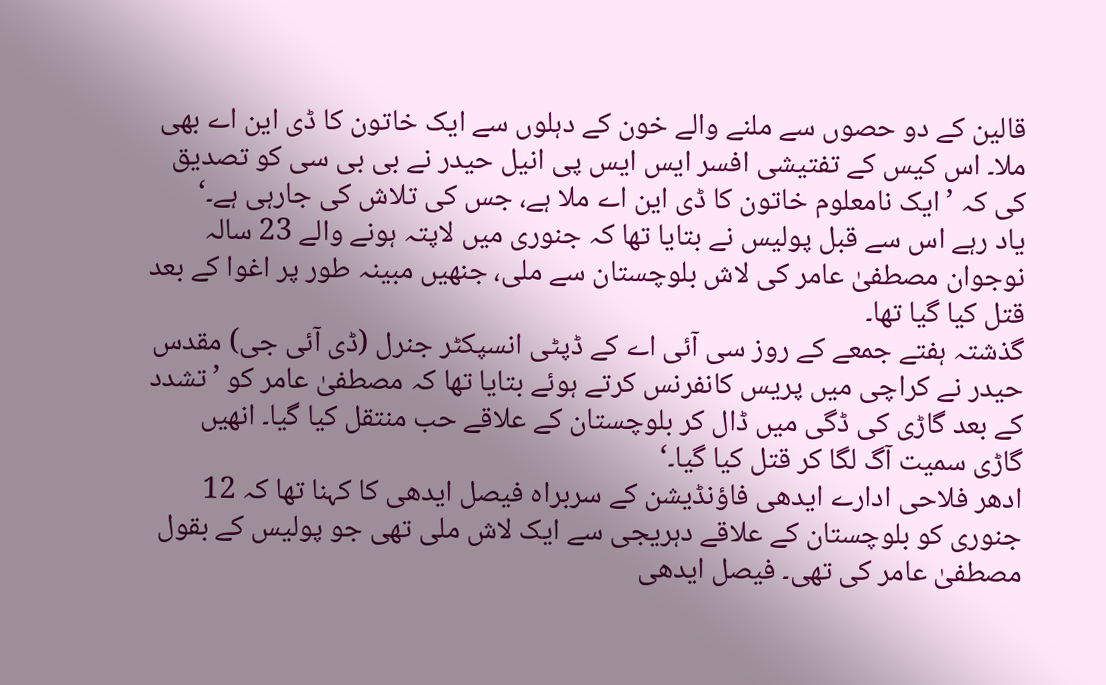قالین کے دو حصوں سے ملنے والے خون کے دہلوں سے ایک خاتون کا ڈی این اے بھی ملا۔ اس کیس کے تفتیشی افسر ایس ایس پی انیل حیدر نے بی بی سی کو تصدیق کی کہ ’ایک نامعلوم خاتون کا ڈی این اے ملا ہے، جس کی تلاش کی جارہی ہے۔‘
یاد رہے اس سے قبل پولیس نے بتایا تھا کہ جنوری میں لاپتہ ہونے والے 23 سالہ نوجوان مصطفیٰ عامر کی لاش بلوچستان سے ملی، جنھیں مبینہ طور پر اغوا کے بعد قتل کیا گیا تھا۔
گذشتہ ہفتے جمعے کے روز سی آئی اے کے ڈپٹی انسپکٹر جنرل (ڈی آئی جی) مقدس حیدر نے کراچی میں پریس کانفرنس کرتے ہوئے بتایا تھا کہ مصطفیٰ عامر کو ’تشدد کے بعد گاڑی کی ڈگی میں ڈال کر بلوچستان کے علاقے حب منتقل کیا گیا۔ انھیں گاڑی سمیت آگ لگا کر قتل کیا گیا۔‘
ادھر فلاحی ادارے ایدھی فاؤنڈیشن کے سربراہ فیصل ایدھی کا کہنا تھا کہ 12 جنوری کو بلوچستان کے علاقے دہریجی سے ایک لاش ملی تھی جو پولیس کے بقول مصطفیٰ عامر کی تھی۔ فیصل ایدھی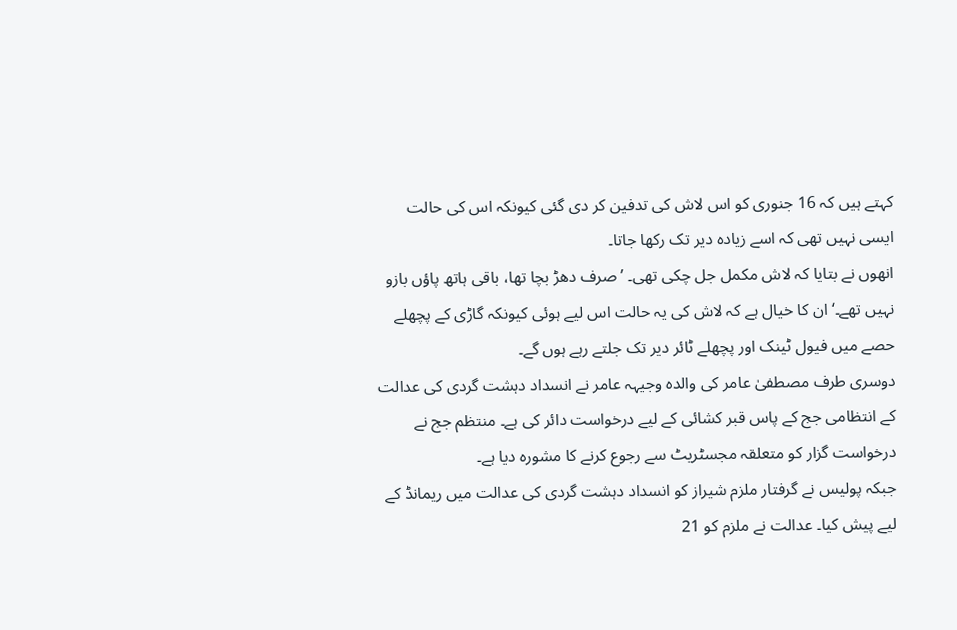کہتے ہیں کہ 16 جنوری کو اس لاش کی تدفین کر دی گئی کیونکہ اس کی حالت ایسی نہیں تھی کہ اسے زیادہ دیر تک رکھا جاتا۔
انھوں نے بتایا کہ لاش مکمل جل چکی تھی۔ ’صرف دھڑ بچا تھا، باقی ہاتھ پاؤں بازو نہیں تھے۔‘ ان کا خیال ہے کہ لاش کی یہ حالت اس لیے ہوئی کیونکہ گاڑی کے پچھلے حصے میں فیول ٹینک اور پچھلے ٹائر دیر تک جلتے رہے ہوں گے۔
دوسری طرف مصطفیٰ عامر کی والدہ وجیہہ عامر نے انسداد دہشت گردی کی عدالت کے انتظامی جج کے پاس قبر کشائی کے لیے درخواست دائر کی ہے۔ منتظم جج نے درخواست گزار کو متعلقہ مجسٹریٹ سے رجوع کرنے کا مشورہ دیا ہے۔
جبکہ پولیس نے گرفتار ملزم شیراز کو انسداد دہشت گردی کی عدالت میں ریمانڈ کے لیے پیش کیا۔ عدالت نے ملزم کو 21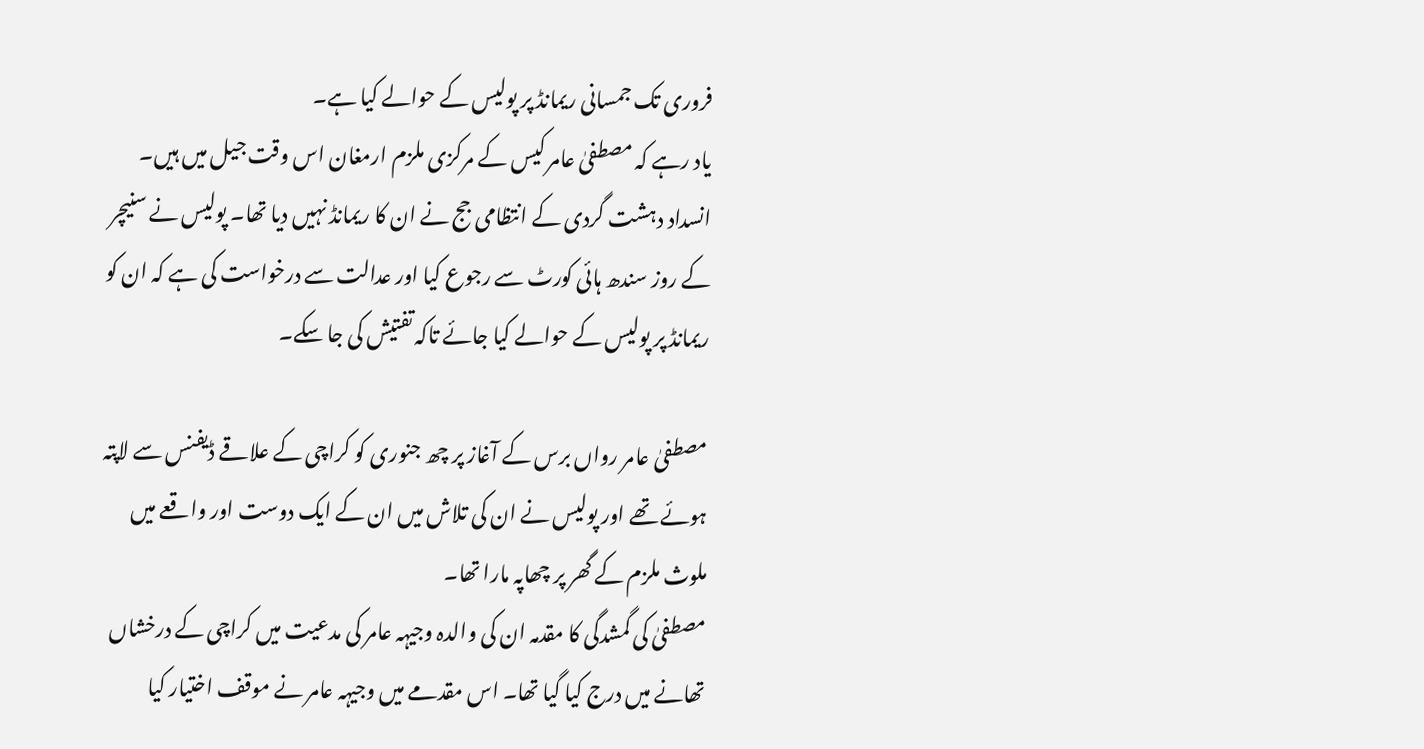فروری تک جمسانی ریمانڈ پر پولیس کے حوالے کیا ہے۔
یاد رہے کہ مصطفیٰ عامر کیس کے مرکزی ملزم ارمغان اس وقت جیل میں ہیں۔ انسداد دہشت گردی کے انتظامی جج نے ان کا ریمانڈ نہیں دیا تھا۔ پولیس نے سنیچر کے روز سندھ ہائی کورٹ سے رجوع کیا اور عدالت سے درخواست کی ہے کہ ان کو ریمانڈ پر پولیس کے حوالے کیا جائے تاکہ تفتیش کی جا سکے۔

مصطفیٰ عامر رواں برس کے آغاز پر چھ جنوری کو کراچی کے علاقے ڈیفنس سے لاپتہ ہوئے تھے اور پولیس نے ان کی تلاش میں ان کے ایک دوست اور واقعے میں ملوث ملزم کے گھر پر چھاپہ مارا تھا۔
مصطفیٰ کی گمشدگی کا مقدمہ ان کی والدہ وجیہہ عامر کی مدعیت میں کراچی کے درخشاں تھانے میں درج کیا گیا تھا۔ اس مقدمے میں وجیہہ عامر نے موقف اختیار کیا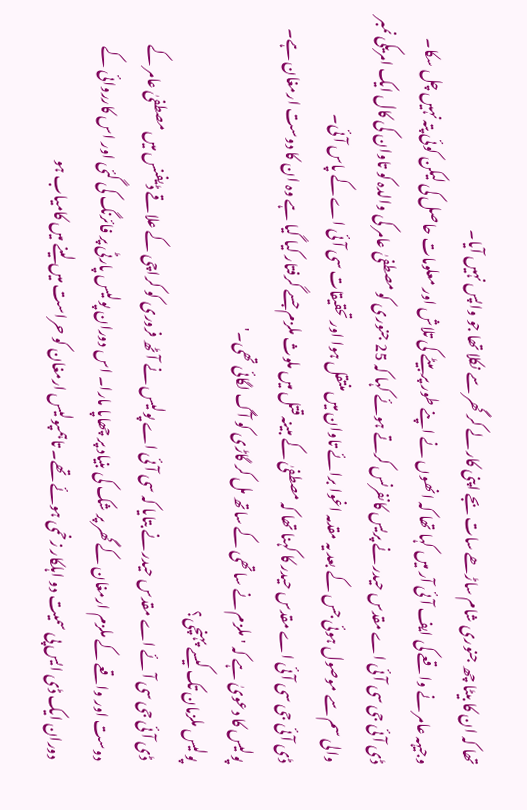تھا کہ ان کا بیٹا چھ جنوری شام ساڑھے سات بجے اپنی کار لے کر گھر سے نکلا تھا جو واپس نہیں آیا۔
وجیہہ عامر نے واقعے کی ایف آئی آر میں کہا تھا کہ انھوں نے اپنے طور پربیٹے کی تلاش اور معلومات حاصل کی لیکن کوئی پتہ نہیں چل سکا۔
ڈی آئی جی سی آئی اے مقدس حیدر نے پریس کانفرنس کرتے ہوئے کہا کہ 25 جنوری کو مصطفیٰ عامر کی والدہ کو تاوان کی کال ایک امریکی نمبر والی سم سے موصول ہوئی جس کے بعد یہ مقدمہ اغوا برائے تاوان میں منتقل ہوا اور تحقیقات سی آئی اے کے پاس آئی۔
ڈی آئی جی سی آئی اے مقدس حیدر کا کہنا تھا کہ مصطفیٰ کے مبینہ قتل میں ملوث ملزم جسے گرفتار کیا گیا ہے وہ ان کا دوست ارمغان ہے۔ پولیس کا دعویٰ ہے کہ 'ملزم نے ساتھی کے ساتھ مل کر گاڑی کو آگ لگائی تھی۔'
پولیس ملزمان تک کیسے پہنچی؟
ڈی آئی جی سی آئے اے مقدس حیدر نے بتایا کہ سی آئی اے پولیس نے آٹھ فروری کو کراچی کے علاقے ڈیفنس میں مصطفیٰ عامر کے دوست اور واقعے کے ملزم ارمغان کے گھر پر شک کی بنیاد پر چھاپا مارا۔ اس دوران پولیس پارٹی پر فائرنگ کی گئی اور اس کارروائی کے دوران ایک ڈی ایس پی سمیت دو اہلکار زخمی ہوئے تھے۔ تاہمپولیس ارمغان کو حراست میں لینے میں کامیاب ہو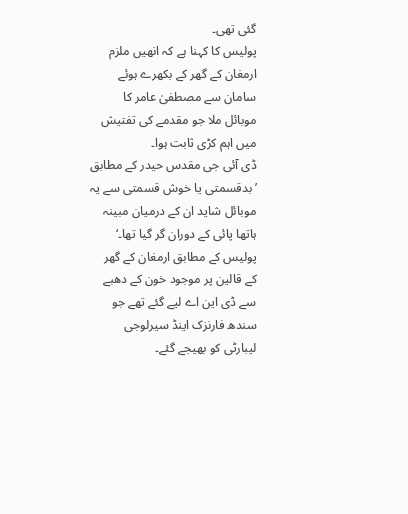گئی تھی۔
پولیس کا کہنا ہے کہ انھیں ملزم ارمغان کے گھر کے بکھرے ہوئے سامان سے مصطفیٰ عامر کا موبائل ملا جو مقدمے کی تفتیش میں اہم کڑی ثابت ہوا۔
ڈی آئی جی مقدس حیدر کے مطابق ’بدقسمتی یا خوش قسمتی سے یہ موبائل شاید ان کے درمیان مبینہ ہاتھا پائی کے دوران گر گیا تھا۔‘
پولیس کے مطابق ارمغان کے گھر کے قالین پر موجود خون کے دھبے سے ڈی این اے لیے گئے تھے جو سندھ فارنزک اینڈ سیرلوجی لیبارٹی کو بھیجے گئے۔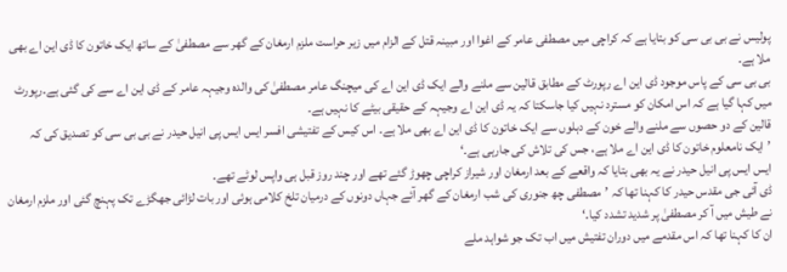پولیس نے بی بی سی کو بتایا ہے کہ کراچی میں مصطفی عامر کے اغوا اور مبینہ قتل کے الزام میں زیر حراست ملزم ارمغان کے گھر سے مصطفیٰ کے ساتھ ایک خاتون کا ڈی این اے بھی ملا ہے۔
بی بی سی کے پاس موجود ڈی این اے رپورٹ کے مطابق قالین سے ملنے والے ایک ڈی این اے کی میچنگ عامر مصطفیٰ کی والدہ وجیہہ عامر کے ڈی این اے سے کی گئی ہے۔رپورٹ میں کہا گیا ہے کہ اس امکان کو مسترد نہیں کیا جاسکتا کہ یہ ڈی این اے وجیہہ کے حقیقی بیٹے کا نہیں ہے۔
قالین کے دو حصوں سے ملنے والے خون کے دہلوں سے ایک خاتون کا ڈی این اے بھی ملا ہے۔ اس کیس کے تفتیشی افسر ایس ایس پی انیل حیدر نے بی بی سی کو تصدیق کی کہ ’ایک نامعلوم خاتون کا ڈی این اے ملا ہے، جس کی تلاش کی جارہی ہے۔‘
ایس ایس پی انیل حیدر نے یہ بھی بتایا کہ واقعے کے بعد ارمغان اور شیراز کراچی چھوڑ گئے تھے اور چند روز قبل ہی واپس لوٹے تھے۔
ڈی آئی جی مقدس حیدر کا کہنا تھا کہ ’مصطفی چھ جنوری کی شب ارمغان کے گھر آئے جہاں دونوں کے درمیان تلخ کلامی ہوئی اور بات لڑائی جھگڑے تک پہنچ گئی اور ملزم ارمغان نے طیش میں آ کر مصطفیٰ پر شدید تشدد کیا۔‘
ان کا کہنا تھا کہ اس مقدمے میں دوران تفتیش میں اب تک جو شواہد ملے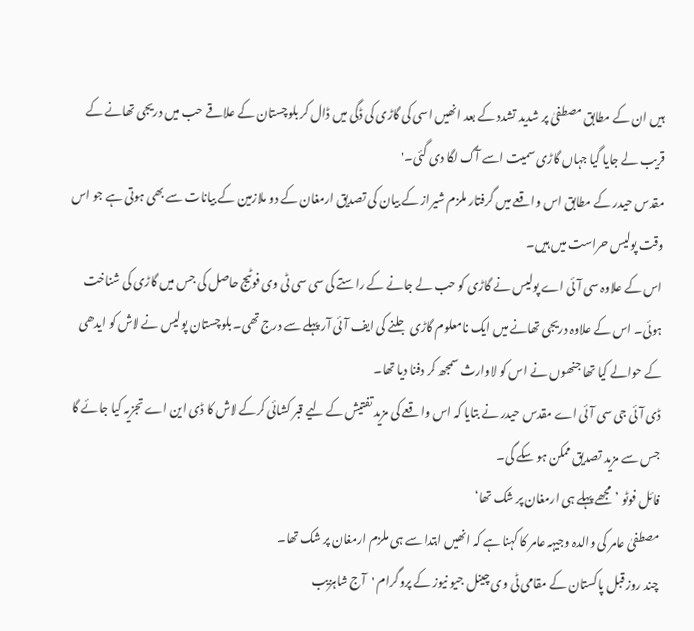ہیں ان کے مطابق مصطفیٰ پر شدید تشدد کے بعد انھیں اسی کی گاڑی کی ڈگی میں ڈال کر بلوچستان کے علاقے حب میں دریجی تھانے کے قریب لے جایا گیا جہاں گاڑی سمیت اسے آگ لگا دی گئی۔'
مقدس حیدر کے مطابق اس واقعے میں گرفتار ملزم شیراز کے بیان کی تصدیق ارمغان کے دو ملازمین کے بیانات سے بھی ہوتی ہے جو اس وقت پولیس حراست میں ہیں۔
اس کے علاوہ سی آئی اے پولیس نے گاڑی کو حب لے جانے کے راستے کی سی سی ٹی وی فوٹیج حاصل کی جس میں گاڑی کی شناخت ہوئی۔ اس کے علاوہ دریجی تھانے میں ایک نامعلوم گاڑی جلنے کی ایف آئی آر پہلے سے درج تھی۔ بلوچستان پولیس نے لاش کو ایدھی کے حوالے کیا تھا جنھوں نے اس کو لاوارث سمجھ کر دفنا دیا تھا۔
ڈی آئی جی سی آئی اے مقدس حیدر نے بتایا کہ اس واقعے کی مزید تفتیش کے لیے قبر کشائی کرکے لاش کا ڈی این اے تجزیہ کیا جائے گا جس سے مزید تصدیق ممکن ہو سکے گی۔
فائل فوٹو ’مجھے پہلے ہی ارمغان پر شک تھا‘
مصطفیٰ عامر کی والدہ وجیہہ عامر کا کہنا ہے کہ انھیں ابتدا سے ہی ملزم ارمغان پر شک تھا۔
چند روز قبل پاکستان کے مقامی ٹی وی چینل جیو نیوز کے پروگرام 'آج شاہزیب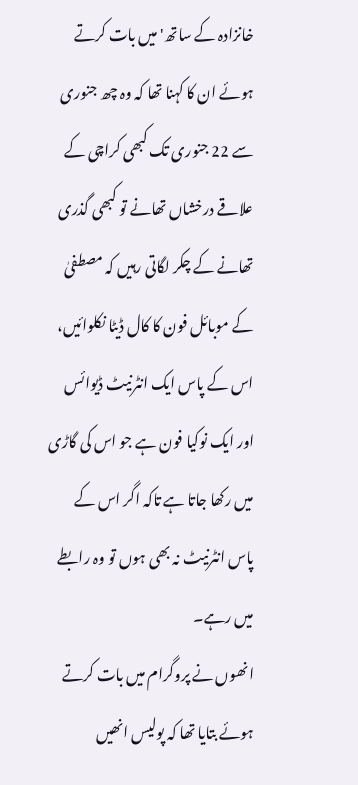خانزادہ کے ساتھ' میں بات کرتے ہوئے ان کا کہنا تھا کہ وہ چھ جنوری سے 22 جنوری تک کبھی کراچی کے علاقے درخشاں تھانے تو کبھی گذری تھانے کے چکر لگاتی رہیں کہ مصطفیٰ کے موبائل فون کا کال ڈیٹا نکلوائیں، اس کے پاس ایک انٹرنیٹ ڈیوائس اور ایک نوکیا فون ہے جو اس کی گاڑی میں رکھا جاتا ہے تاکہ اگر اس کے پاس انٹرنیٹ نہ بھی ہوں تو وہ رابطے میں رہے۔
انھوں نے پروگرام میں بات کرتے ہوئے بتایا تھا کہ پولیس انھیں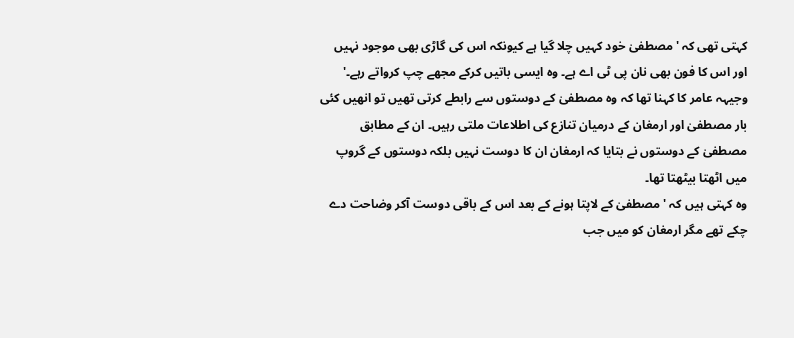کہتی تھی کہ 'مصطفیٰ خود کہیں چلا گیا ہے کیونکہ اس کی گاڑی بھی موجود نہیں اور اس کا فون بھی نان پی ٹی اے ہے۔ وہ ایسی باتیں کرکے مجھے چپ کرواتے رہے۔'
وجیہہ عامر کا کہنا تھا کہ وہ مصطفیٰ کے دوستوں سے رابطے کرتی تھیں تو انھیں کئی بار مصطفیٰ اور ارمغان کے درمیان تنازع کی اطلاعات ملتی رہیں۔ ان کے مطابق مصطفیٰ کے دوستوں نے بتایا کہ ارمغان ان کا دوست نہیں بلکہ دوستوں کے گروپ میں اٹھتا بیٹھتا تھا۔
وہ کہتی ہیں کہ 'مصطفیٰ کے لاپتا ہونے کے بعد اس کے باقی دوست آکر وضاحت دے چکے تھے مگر ارمغان کو میں جب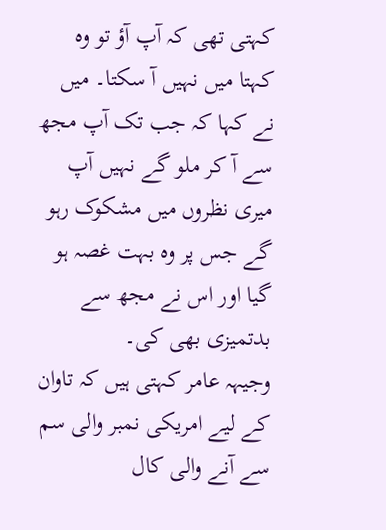کہتی تھی کہ آپ آؤ تو وہ کہتا میں نہیں آ سکتا۔ میں نے کہا کہ جب تک آپ مجھ سے آ کر ملو گے نہیں آپ میری نظروں میں مشکوک رہو گے جس پر وہ بہت غصہ ہو گیا اور اس نے مجھ سے بدتمیزی بھی کی۔
وجیہہ عامر کہتی ہیں کہ تاوان کے لیے امریکی نمبر والی سم سے آنے والی کال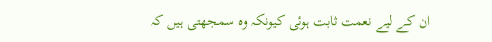ان کے لیے نعمت ثابت ہوئی کیونکہ وہ سمجھتی ہیں کہ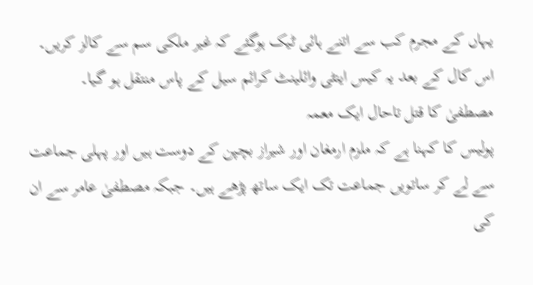یہاں کے مجرم کب سے اتنے ہائی ٹیک ہوگئے کہ غیر ملکی سم سے کالز کریں۔ اس کال کے بعد یہ کیس اینٹی وائلینٹ کرائم سیل کے پاس منتقل ہو گیا۔
مصطفیٰ کا قتل تاحال ایک معمہ
پولیس کا کہنا ہے کہ ملزم ارمغان اور شیراز بچپن کے دوست ہیں اور پہلی جماعت سے لے کر ساتویں جماعت تک ایک ساتھ پڑھے ہیں۔ جبکہ مصطفیٰ عامر سے ان کی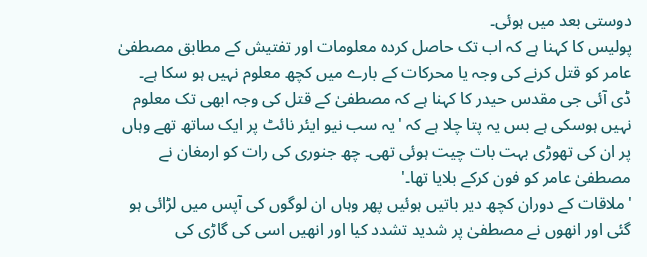دوستی بعد میں ہوئی۔
پولیس کا کہنا ہے کہ اب تک حاصل کردہ معلومات اور تفتیش کے مطابق مصطفیٰ عامر کو قتل کرنے کی وجہ یا محرکات کے بارے میں کچھ معلوم نہیں ہو سکا ہے۔
ڈی آئی جی مقدس حیدر کا کہنا ہے کہ مصطفیٰ کے قتل کی وجہ ابھی تک معلوم نہیں ہوسکی ہے بس یہ پتا چلا ہے کہ 'یہ سب نیو ایئر نائٹ پر ایک ساتھ تھے وہاں پر ان کی تھوڑی بہت بات چیت ہوئی تھی۔ چھ جنوری کی رات کو ارمغان نے مصطفیٰ عامر کو فون کرکے بلایا تھا۔'
'ملاقات کے دوران کچھ دیر باتیں ہوئیں پھر وہاں ان لوگوں کی آپس میں لڑائی ہو گئی اور انھوں نے مصطفیٰ پر شدید تشدد کیا اور انھیں اسی کی گاڑی کی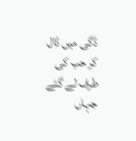ڈگی میں ڈال کر حب کی طرف لے گئے جہاں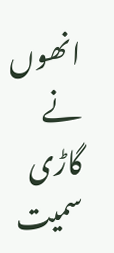انھوں نے گاڑی سمیت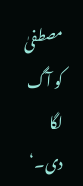مصطفیٰ کو آگ لگا دی۔‘